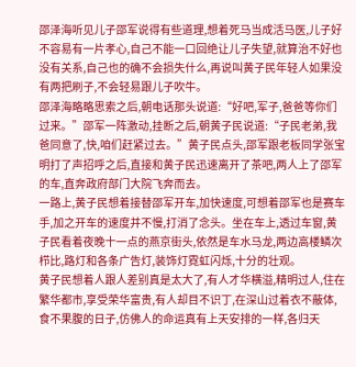邵泽海听见儿子邵军说得有些道理,想着死马当成活马医,儿子好不容易有一片孝心,自己不能一口回绝让儿子失望,就算治不好也没有关系,自己也的确不会损失什么,再说叫黄子民年轻人如果没有两把刷子,不会轻易跟儿子吹牛。
邵泽海略略思索之后,朝电话那头说道:“好吧,军子,爸爸等你们过来。”邵军一阵激动,挂断之后,朝黄子民说道:“子民老弟,我爸同意了,快,咱们赶紧过去。”黄子民点头,邵军跟老板同学张宝明打了声招呼之后,直接和黄子民迅速离开了茶吧,两人上了邵军的车,直奔政府部门大院飞奔而去。
一路上,黄子民想着接替邵军开车,加快速度,可想着邵军也是赛车手,加之开车的速度并不慢,打消了念头。坐在车上,透过车窗,黄子民看着夜晚十一点的燕京街头,依然是车水马龙,两边高楼鳞次栉比,路灯和各条广告灯,装饰灯霓虹闪烁,十分的壮观。
黄子民想着人跟人差别真是太大了,有人才华横溢,精明过人,住在繁华都市,享受荣华富贵,有人却目不识丁,在深山过着衣不蔽体,食不果腹的日子,仿佛人的命运真有上天安排的一样,各归天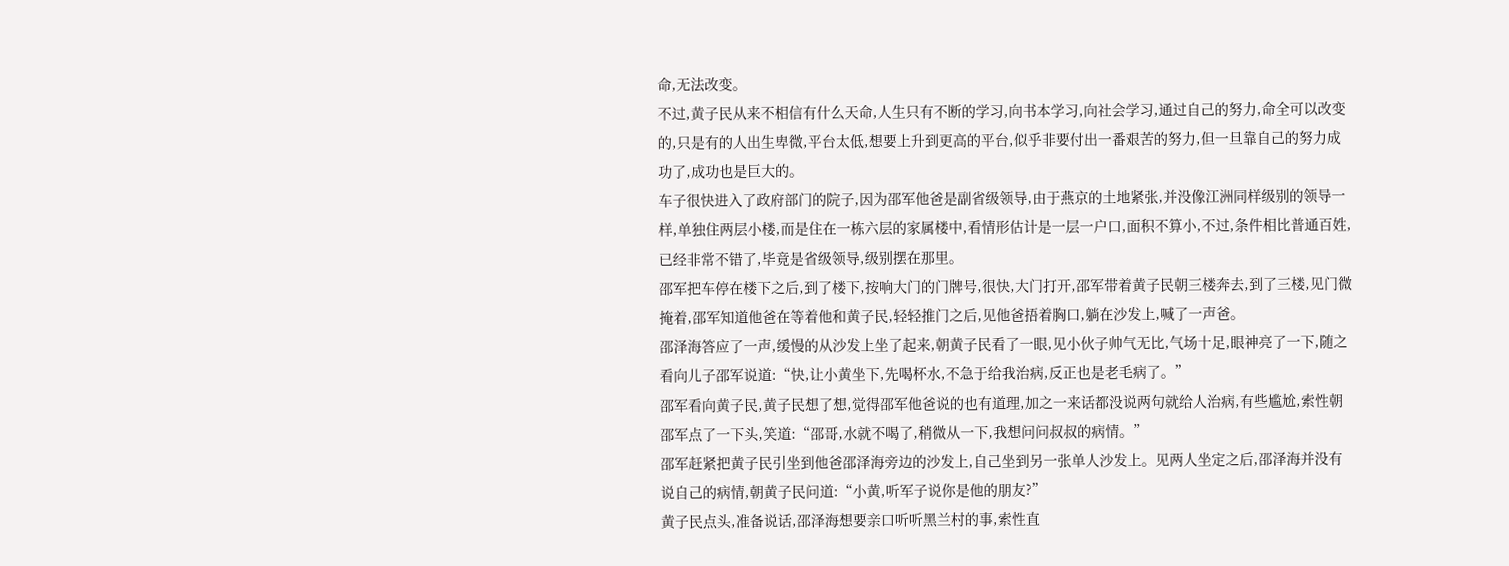命,无法改变。
不过,黄子民从来不相信有什么天命,人生只有不断的学习,向书本学习,向社会学习,通过自己的努力,命全可以改变的,只是有的人出生卑微,平台太低,想要上升到更高的平台,似乎非要付出一番艰苦的努力,但一旦靠自己的努力成功了,成功也是巨大的。
车子很快进入了政府部门的院子,因为邵军他爸是副省级领导,由于燕京的土地紧张,并没像江洲同样级别的领导一样,单独住两层小楼,而是住在一栋六层的家属楼中,看情形估计是一层一户口,面积不算小,不过,条件相比普通百姓,已经非常不错了,毕竟是省级领导,级别摆在那里。
邵军把车停在楼下之后,到了楼下,按响大门的门牌号,很快,大门打开,邵军带着黄子民朝三楼奔去,到了三楼,见门微掩着,邵军知道他爸在等着他和黄子民,轻轻推门之后,见他爸捂着胸口,躺在沙发上,喊了一声爸。
邵泽海答应了一声,缓慢的从沙发上坐了起来,朝黄子民看了一眼,见小伙子帅气无比,气场十足,眼神亮了一下,随之看向儿子邵军说道:“快,让小黄坐下,先喝杯水,不急于给我治病,反正也是老毛病了。”
邵军看向黄子民,黄子民想了想,觉得邵军他爸说的也有道理,加之一来话都没说两句就给人治病,有些尴尬,索性朝邵军点了一下头,笑道:“邵哥,水就不喝了,稍微从一下,我想问问叔叔的病情。”
邵军赶紧把黄子民引坐到他爸邵泽海旁边的沙发上,自己坐到另一张单人沙发上。见两人坐定之后,邵泽海并没有说自己的病情,朝黄子民问道:“小黄,听军子说你是他的朋友?”
黄子民点头,准备说话,邵泽海想要亲口听听黑兰村的事,索性直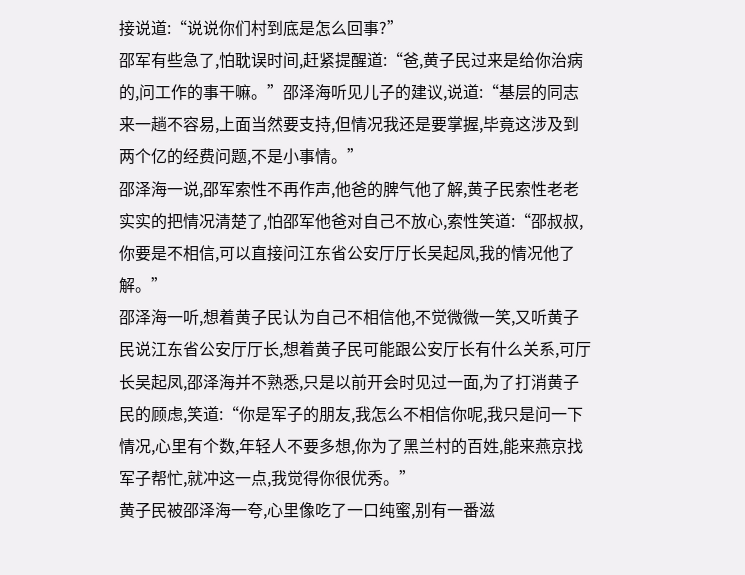接说道:“说说你们村到底是怎么回事?”
邵军有些急了,怕耽误时间,赶紧提醒道:“爸,黄子民过来是给你治病的,问工作的事干嘛。”邵泽海听见儿子的建议,说道:“基层的同志来一趟不容易,上面当然要支持,但情况我还是要掌握,毕竟这涉及到两个亿的经费问题,不是小事情。”
邵泽海一说,邵军索性不再作声,他爸的脾气他了解,黄子民索性老老实实的把情况清楚了,怕邵军他爸对自己不放心,索性笑道:“邵叔叔,你要是不相信,可以直接问江东省公安厅厅长吴起凤,我的情况他了解。”
邵泽海一听,想着黄子民认为自己不相信他,不觉微微一笑,又听黄子民说江东省公安厅厅长,想着黄子民可能跟公安厅长有什么关系,可厅长吴起凤,邵泽海并不熟悉,只是以前开会时见过一面,为了打消黄子民的顾虑,笑道:“你是军子的朋友,我怎么不相信你呢,我只是问一下情况,心里有个数,年轻人不要多想,你为了黑兰村的百姓,能来燕京找军子帮忙,就冲这一点,我觉得你很优秀。”
黄子民被邵泽海一夸,心里像吃了一口纯蜜,别有一番滋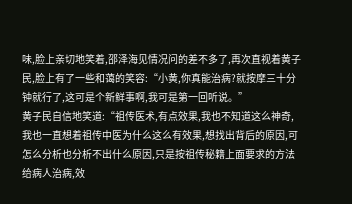味,脸上亲切地笑着,邵泽海见情况问的差不多了,再次直视着黄子民,脸上有了一些和蔼的笑容:“小黄,你真能治病?就按摩三十分钟就行了,这可是个新鲜事啊,我可是第一回听说。”
黄子民自信地笑道:“祖传医术,有点效果,我也不知道这么神奇,我也一直想着祖传中医为什么这么有效果,想找出背后的原因,可怎么分析也分析不出什么原因,只是按祖传秘籍上面要求的方法给病人治病,效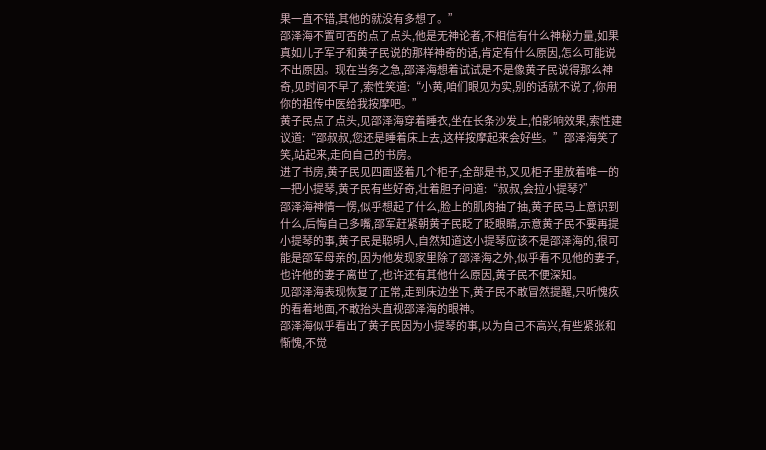果一直不错,其他的就没有多想了。”
邵泽海不置可否的点了点头,他是无神论者,不相信有什么神秘力量,如果真如儿子军子和黄子民说的那样神奇的话,肯定有什么原因,怎么可能说不出原因。现在当务之急,邵泽海想着试试是不是像黄子民说得那么神奇,见时间不早了,索性笑道:“小黄,咱们眼见为实,别的话就不说了,你用你的祖传中医给我按摩吧。”
黄子民点了点头,见邵泽海穿着睡衣,坐在长条沙发上,怕影响效果,索性建议道:“邵叔叔,您还是睡着床上去,这样按摩起来会好些。”邵泽海笑了笑,站起来,走向自己的书房。
进了书房,黄子民见四面竖着几个柜子,全部是书,又见柜子里放着唯一的一把小提琴,黄子民有些好奇,壮着胆子问道:“叔叔,会拉小提琴?”
邵泽海神情一愣,似乎想起了什么,脸上的肌肉抽了抽,黄子民马上意识到什么,后悔自己多嘴,邵军赶紧朝黄子民眨了眨眼睛,示意黄子民不要再提小提琴的事,黄子民是聪明人,自然知道这小提琴应该不是邵泽海的,很可能是邵军母亲的,因为他发现家里除了邵泽海之外,似乎看不见他的妻子,也许他的妻子离世了,也许还有其他什么原因,黄子民不便深知。
见邵泽海表现恢复了正常,走到床边坐下,黄子民不敢冒然提醒,只听愧疚的看着地面,不敢抬头直视邵泽海的眼神。
邵泽海似乎看出了黄子民因为小提琴的事,以为自己不高兴,有些紧张和惭愧,不觉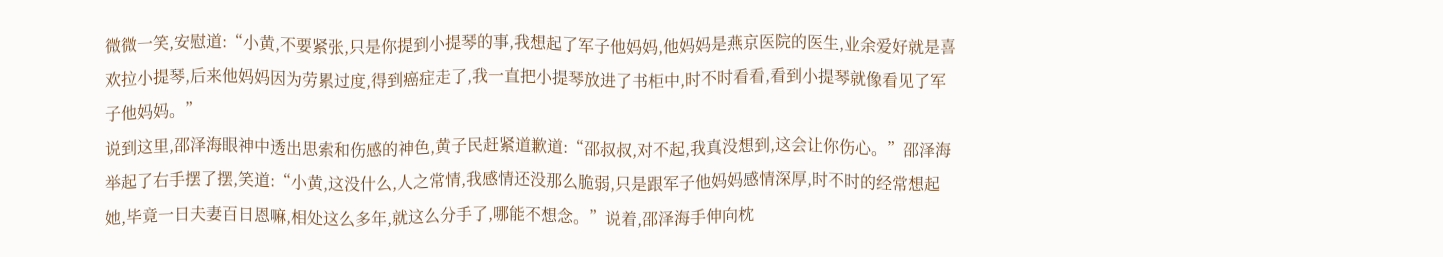微微一笑,安慰道:“小黄,不要紧张,只是你提到小提琴的事,我想起了军子他妈妈,他妈妈是燕京医院的医生,业余爱好就是喜欢拉小提琴,后来他妈妈因为劳累过度,得到癌症走了,我一直把小提琴放进了书柜中,时不时看看,看到小提琴就像看见了军子他妈妈。”
说到这里,邵泽海眼神中透出思索和伤感的神色,黄子民赶紧道歉道:“邵叔叔,对不起,我真没想到,这会让你伤心。”邵泽海举起了右手摆了摆,笑道:“小黄,这没什么,人之常情,我感情还没那么脆弱,只是跟军子他妈妈感情深厚,时不时的经常想起她,毕竟一日夫妻百日恩嘛,相处这么多年,就这么分手了,哪能不想念。”说着,邵泽海手伸向枕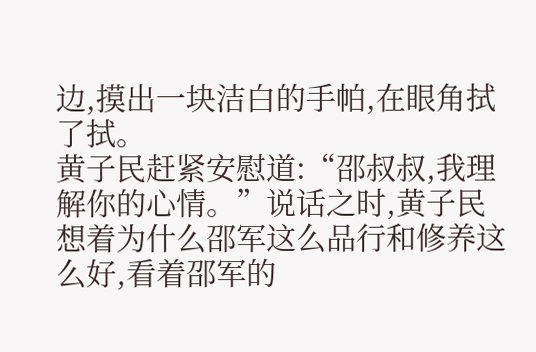边,摸出一块洁白的手帕,在眼角拭了拭。
黄子民赶紧安慰道:“邵叔叔,我理解你的心情。”说话之时,黄子民想着为什么邵军这么品行和修养这么好,看着邵军的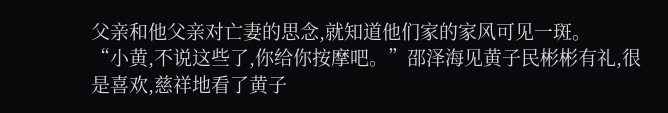父亲和他父亲对亡妻的思念,就知道他们家的家风可见一斑。
“小黄,不说这些了,你给你按摩吧。”邵泽海见黄子民彬彬有礼,很是喜欢,慈祥地看了黄子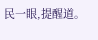民一眼,提醒道。